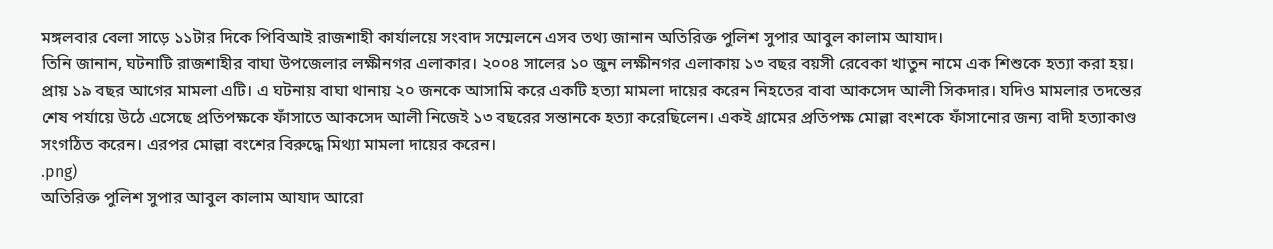মঙ্গলবার বেলা সাড়ে ১১টার দিকে পিবিআই রাজশাহী কার্যালয়ে সংবাদ সম্মেলনে এসব তথ্য জানান অতিরিক্ত পুলিশ সুপার আবুল কালাম আযাদ।
তিনি জানান, ঘটনাটি রাজশাহীর বাঘা উপজেলার লক্ষীনগর এলাকার। ২০০৪ সালের ১০ জুন লক্ষীনগর এলাকায় ১৩ বছর বয়সী রেবেকা খাতুন নামে এক শিশুকে হত্যা করা হয়। প্রায় ১৯ বছর আগের মামলা এটি। এ ঘটনায় বাঘা থানায় ২০ জনকে আসামি করে একটি হত্যা মামলা দায়ের করেন নিহতের বাবা আকসেদ আলী সিকদার। যদিও মামলার তদন্তের শেষ পর্যায়ে উঠে এসেছে প্রতিপক্ষকে ফাঁসাতে আকসেদ আলী নিজেই ১৩ বছরের সন্তানকে হত্যা করেছিলেন। একই গ্রামের প্রতিপক্ষ মোল্লা বংশকে ফাঁসানোর জন্য বাদী হত্যাকাণ্ড সংগঠিত করেন। এরপর মোল্লা বংশের বিরুদ্ধে মিথ্যা মামলা দায়ের করেন।
.png)
অতিরিক্ত পুলিশ সুপার আবুল কালাম আযাদ আরো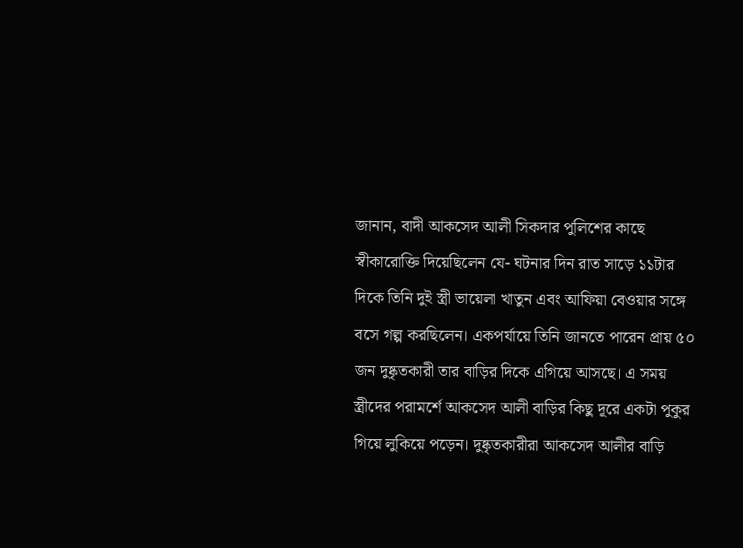জানান, বাদী আকসেদ আলী সিকদার পুলিশের কাছে স্বীকারোক্তি দিয়েছিলেন যে- ঘটনার দিন রাত সাড়ে ১১টার দিকে তিনি দুই স্ত্রী ভায়েলা খাতুন এবং আফিয়া বেওয়ার সঙ্গে বসে গল্প করছিলেন। একপর্যায়ে তিনি জানতে পারেন প্রায় ৫০ জন দুষ্কৃতকারী তার বাড়ির দিকে এগিয়ে আসছে। এ সময় স্ত্রীদের পরামর্শে আকসেদ আলী বাড়ির কিছু দূরে একটা পুকুর গিয়ে লুকিয়ে পড়েন। দুষ্কৃতকারীরা আকসেদ আলীর বাড়ি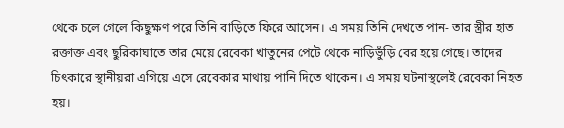থেকে চলে গেলে কিছুক্ষণ পরে তিনি বাড়িতে ফিরে আসেন। এ সময় তিনি দেখতে পান- তার স্ত্রীর হাত রক্তাক্ত এবং ছুরিকাঘাতে তার মেয়ে রেবেকা খাতুনের পেটে থেকে নাড়িভুঁড়ি বের হয়ে গেছে। তাদের চিৎকারে স্থানীয়রা এগিয়ে এসে রেবেকার মাথায় পানি দিতে থাকেন। এ সময় ঘটনাস্থলেই রেবেকা নিহত হয়।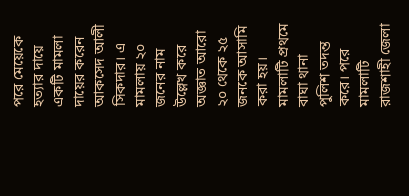পরে মেয়েকে হত্যার দায়ে একটি মামলা দায়ের করেন আকসেদ আলী সিকদার। এ মামলায় ২০ জনের নাম উল্লেখ করে অজ্ঞাত আরো ২০ থেকে ২৫ জনকে আসামি করা হয়। মামলাটি প্রথমে বাঘা থানা পুলিশ তদন্ত করে। পরে মামলাটি রাজশাহী জেলা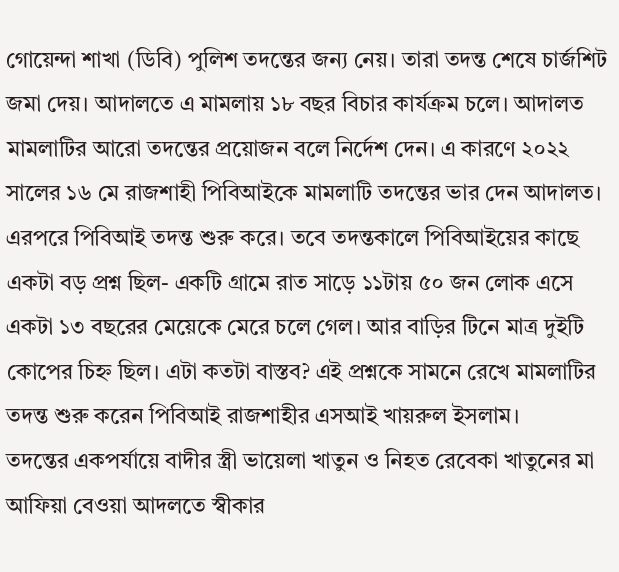গোয়েন্দা শাখা (ডিবি) পুলিশ তদন্তের জন্য নেয়। তারা তদন্ত শেষে চার্জশিট জমা দেয়। আদালতে এ মামলায় ১৮ বছর বিচার কার্যক্রম চলে। আদালত মামলাটির আরো তদন্তের প্রয়োজন বলে নির্দেশ দেন। এ কারণে ২০২২ সালের ১৬ মে রাজশাহী পিবিআইকে মামলাটি তদন্তের ভার দেন আদালত।
এরপরে পিবিআই তদন্ত শুরু করে। তবে তদন্তকালে পিবিআইয়ের কাছে একটা বড় প্রশ্ন ছিল- একটি গ্রামে রাত সাড়ে ১১টায় ৫০ জন লোক এসে একটা ১৩ বছরের মেয়েকে মেরে চলে গেল। আর বাড়ির টিনে মাত্র দুইটি কোপের চিহ্ন ছিল। এটা কতটা বাস্তব? এই প্রশ্নকে সামনে রেখে মামলাটির তদন্ত শুরু করেন পিবিআই রাজশাহীর এসআই খায়রুল ইসলাম।
তদন্তের একপর্যায়ে বাদীর স্ত্রী ভায়েলা খাতুন ও নিহত রেবেকা খাতুনের মা আফিয়া বেওয়া আদলতে স্বীকার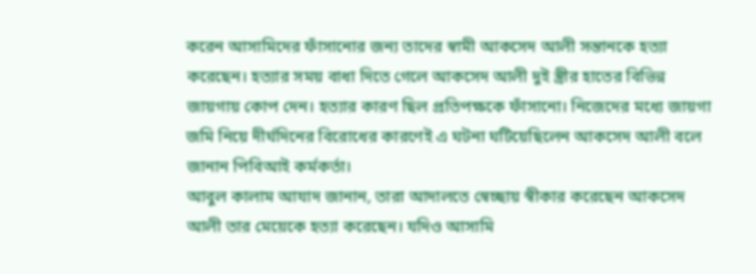করেন আসামিদের ফাঁসানোর জন্য তাদের স্বামী আকসেদ আলী সন্তানকে হত্যা করেছেন। হত্যার সময় বাধা দিতে গেলে আকসেদ আলী দুই স্ত্রীর হাতের বিভিন্ন জায়গায় কোপ দেন। হত্যার কারণ ছিল প্রতিপক্ষকে ফাঁসানো। নিজেদের মধ্যে জায়গা জমি নিয়ে দীর্ঘদিনের বিরোধের কারণেই এ ঘটনা ঘটিয়েছিলেন আকসেদ আলী বলে জানান পিবিআই কর্মকর্তা।
আবুল কালাম আযাদ জানান, তারা আদালতে স্বেচ্ছায় স্বীকার করেছেন আকসেদ আলী তার মেয়েকে হত্যা করেছেন। যদিও আসামি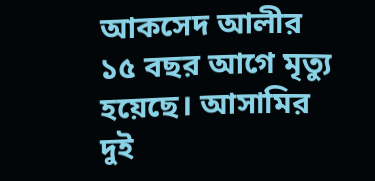আকসেদ আলীর ১৫ বছর আগে মৃত্যু হয়েছে। আসামির দুই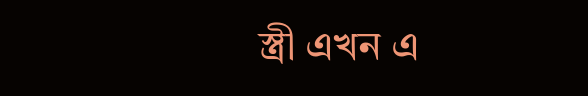স্ত্রী এখন এ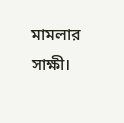মামলার সাক্ষী।